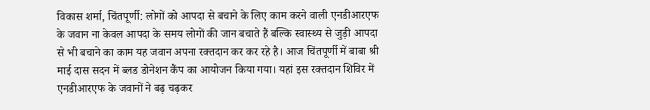विकास शर्मा, चिंतपूर्णी: लोगों को आपदा से बचाने के लिए काम करने वाली एनडीआरएफ के जवान ना केवल आपदा के समय लोगों की जान बचाते हैं बल्कि स्वास्थ्य से जुड़ी आपदा से भी बचाने का काम यह जवान अपना रक्तदान कर कर रहे है। आज चिंतपूर्णी में बाबा श्री माई दास सदन में ब्लड डोनेशन कैंप का आयोजन किया गया। यहां इस रक्तदान शिविर में एनडीआरएफ के जवानों ने बढ़ चढ़कर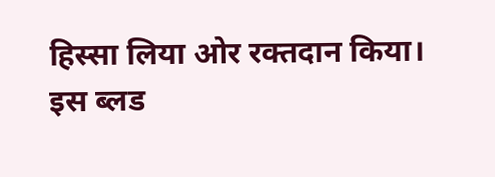हिस्सा लिया ओर रक्तदान किया।
इस ब्लड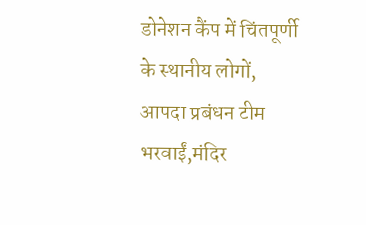डोनेशन कैंप में चिंतपूर्णी के स्थानीय लोगों, आपदा प्रबंधन टीम भरवाईं,मंदिर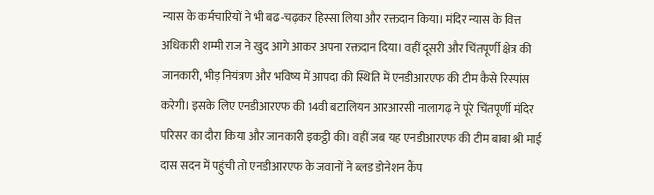न्यास के कर्मचारियों ने भी बढ-चढ़कर हिस्सा लिया और रक्तदान किया। मंदिर न्यास के वित्त अधिकारी शम्मी राज ने खुद आगे आकर अपना रक्तदान दिया। वहीं दूसरी और चिंतपूर्णी क्षेत्र की जानकारी, भीड़ नियंत्रण और भविष्य में आपदा की स्थिति में एनडीआरएफ की टीम कैसे रिस्पांस करेगी। इसके लिए एनडीआरएफ की 14वी बटालियन आरआरसी नालागढ़ ने पूरे चिंतपूर्णी मंदिर परिसर का दौरा किया और जानकारी इकट्ठी की। वहीं जब यह एनडीआरएफ की टीम बाबा श्री माई दास सदन में पहुंची तो एनडीआरएफ के जवानों ने ब्लड डोनेशन कैंप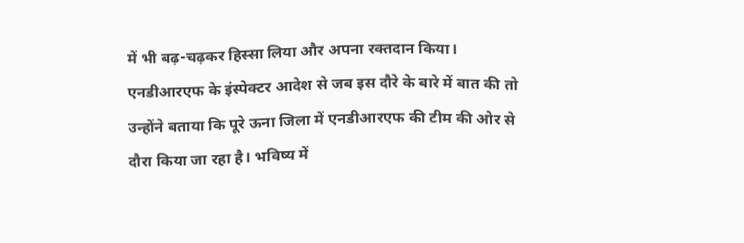में भी बढ़-चढ़कर हिस्सा लिया और अपना रक्तदान किया।
एनडीआरएफ के इंस्पेक्टर आदेश से जब इस दौरे के बारे में बात की तो उन्होंने बताया कि पूरे ऊना जिला में एनडीआरएफ की टीम की ओर से दौरा किया जा रहा है। भविष्य में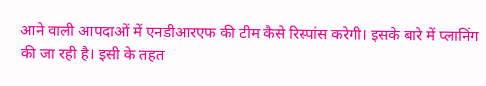आने वाली आपदाओं में एनडीआरएफ की टीम कैसे रिस्पांस करेगी। इसके बारे में प्लानिंग की जा रही है। इसी के तहत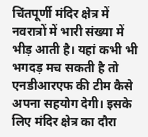चिंतपूर्णी मंदिर क्षेत्र में नवरात्रों में भारी संख्या में भीड़ आती है। यहां कभी भी भगदड़ मच सकती है तो एनडीआरएफ की टीम कैसे अपना सहयोग देगी। इसके लिए मंदिर क्षेत्र का दौरा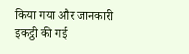किया गया और जानकारी इकट्ठी की गई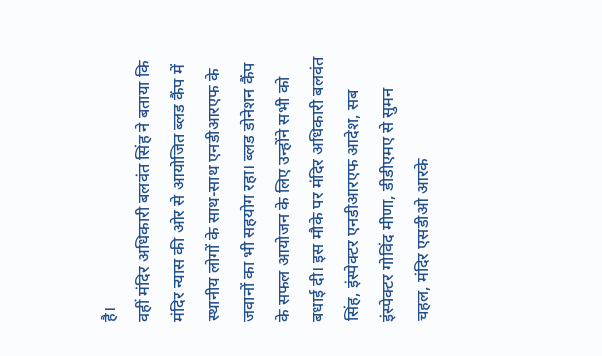है।
वहीं मंदिर अधिकारी बलवंत सिंह ने बताया कि मंदिर न्यास की ओर से आयोजित ब्लड कैंप में स्थानीय लोगों के साथ-साथ एनडीआरएफ के जवानों का भी सहयोग रहा। ब्लड डोनेशन कैंप के सफल आयोजन के लिए उन्होंने सभी को बधाई दी। इस मौके पर मंदिर अधिकारी बलवंत सिंह, इंस्पेक्टर एनडीआरएफ आदेश, सब इंस्पेक्टर गोविंद मीणा, डीडीएमए से सुमन चहल, मंदिर एसडीओ आरके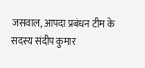जसवाल, आपदा प्रबंधन टीम के सदस्य संदीप कुमार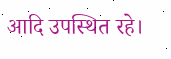आदि उपस्थित रहे।